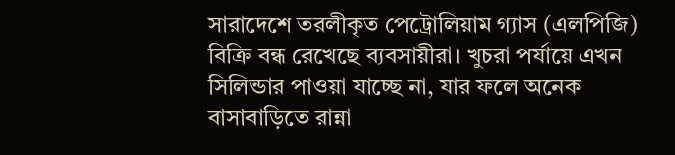সারাদেশে তরলীকৃত পেট্রোলিয়াম গ্যাস (এলপিজি) বিক্রি বন্ধ রেখেছে ব্যবসায়ীরা। খুচরা পর্যায়ে এখন সিলিন্ডার পাওয়া যাচ্ছে না, যার ফলে অনেক বাসাবাড়িতে রান্না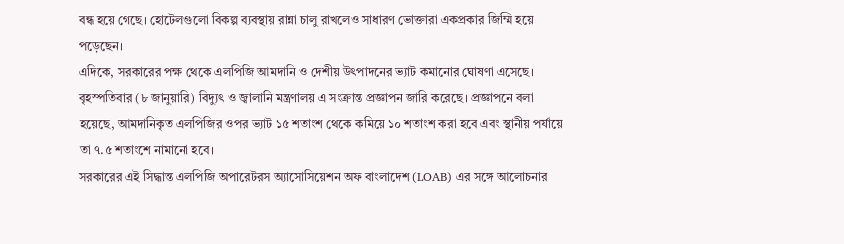বন্ধ হয়ে গেছে। হোটেলগুলো বিকল্প ব্যবস্থায় রান্না চালু রাখলেও সাধারণ ভোক্তারা একপ্রকার জিম্মি হয়ে পড়েছেন।
এদিকে, সরকারের পক্ষ থেকে এলপিজি আমদানি ও দেশীয় উৎপাদনের ভ্যাট কমানোর ঘোষণা এসেছে।
বৃহস্পতিবার (৮ জানুয়ারি) বিদ্যুৎ ও জ্বালানি মন্ত্রণালয় এ সংক্রান্ত প্রজ্ঞাপন জারি করেছে। প্রজ্ঞাপনে বলা হয়েছে, আমদানিকৃত এলপিজির ওপর ভ্যাট ১৫ শতাংশ থেকে কমিয়ে ১০ শতাংশ করা হবে এবং স্থানীয় পর্যায়ে তা ৭.৫ শতাংশে নামানো হবে।
সরকারের এই সিদ্ধান্ত এলপিজি অপারেটরস অ্যাসোসিয়েশন অফ বাংলাদেশ (LOAB) এর সঙ্গে আলোচনার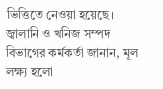ভিত্তিতে নেওয়া হয়েছে। জ্বালানি ও খনিজ সম্পদ বিভাগের কর্মকর্তা জানান, মূল লক্ষ্য হলো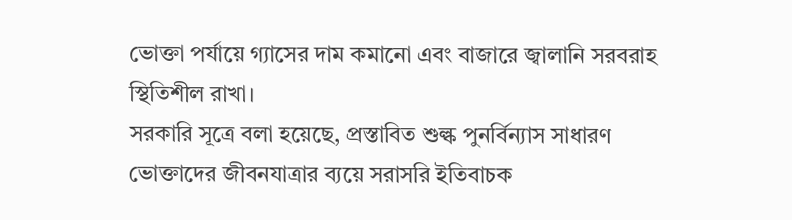ভোক্তা পর্যায়ে গ্যাসের দাম কমানো এবং বাজারে জ্বালানি সরবরাহ স্থিতিশীল রাখা।
সরকারি সূত্রে বলা হয়েছে, প্রস্তাবিত শুল্ক পুনর্বিন্যাস সাধারণ ভোক্তাদের জীবনযাত্রার ব্যয়ে সরাসরি ইতিবাচক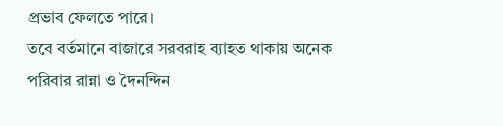প্রভাব ফেলতে পারে।
তবে বর্তমানে বাজারে সরবরাহ ব্যাহত থাকায় অনেক পরিবার রান্না ও দৈনন্দিন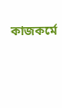কাজকর্মে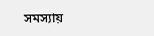সমস্যায়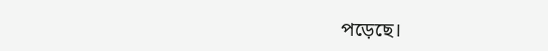পড়েছে।